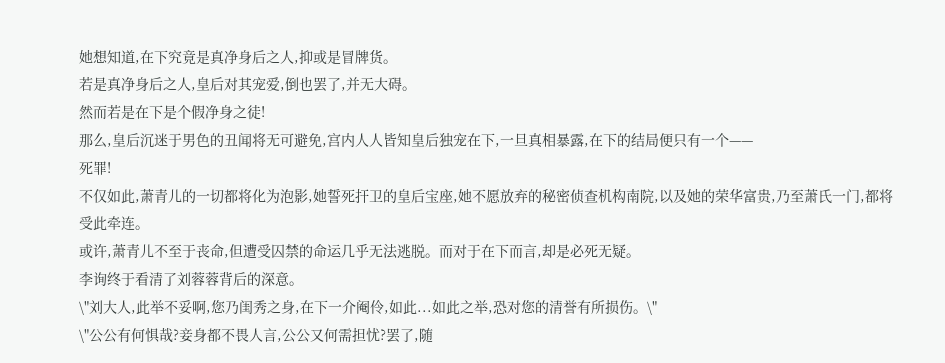她想知道,在下究竟是真净身后之人,抑或是冒牌货。
若是真净身后之人,皇后对其宠爱,倒也罢了,并无大碍。
然而若是在下是个假净身之徒!
那么,皇后沉迷于男色的丑闻将无可避免,宫内人人皆知皇后独宠在下,一旦真相暴露,在下的结局便只有一个——
死罪!
不仅如此,萧青儿的一切都将化为泡影,她誓死扞卫的皇后宝座,她不愿放弃的秘密侦查机构南院,以及她的荣华富贵,乃至萧氏一门,都将受此牵连。
或许,萧青儿不至于丧命,但遭受囚禁的命运几乎无法逃脱。而对于在下而言,却是必死无疑。
李询终于看清了刘蓉蓉背后的深意。
\"刘大人,此举不妥啊,您乃闺秀之身,在下一介阉伶,如此...如此之举,恐对您的清誉有所损伤。\"
\"公公有何惧哉?妾身都不畏人言,公公又何需担忧?罢了,随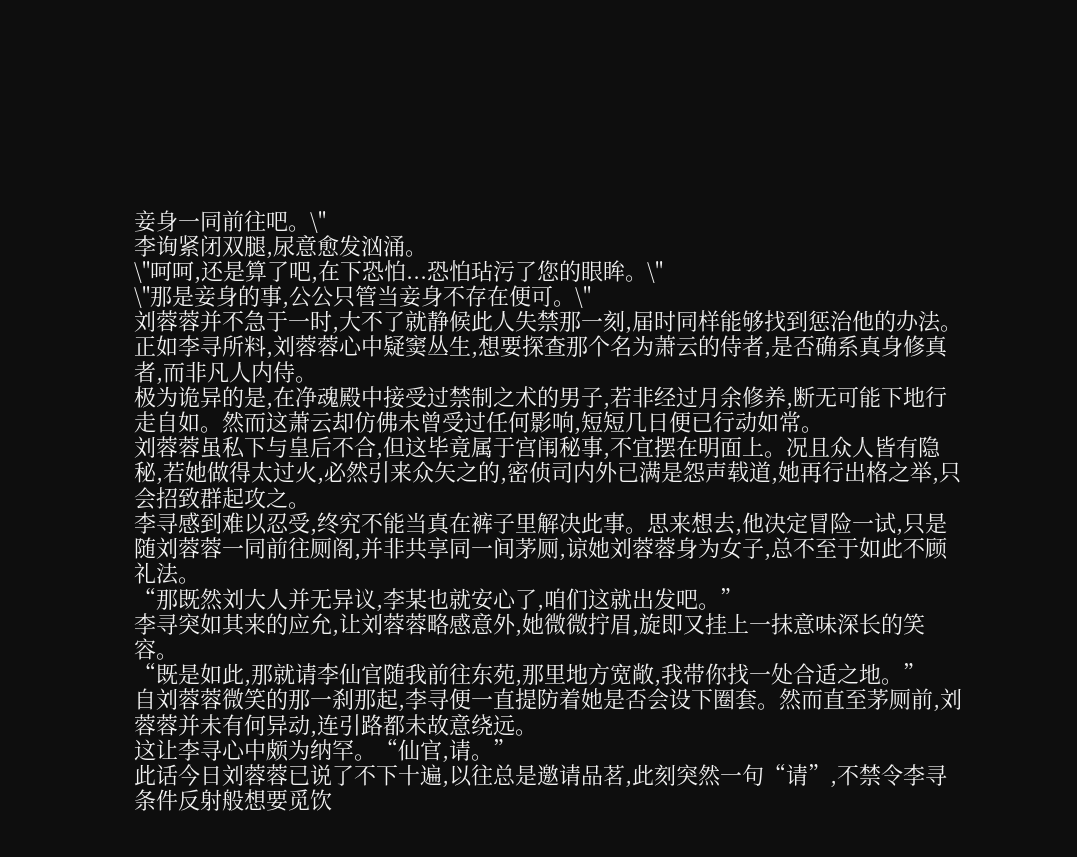妾身一同前往吧。\"
李询紧闭双腿,尿意愈发汹涌。
\"呵呵,还是算了吧,在下恐怕...恐怕玷污了您的眼眸。\"
\"那是妾身的事,公公只管当妾身不存在便可。\"
刘蓉蓉并不急于一时,大不了就静候此人失禁那一刻,届时同样能够找到惩治他的办法。
正如李寻所料,刘蓉蓉心中疑窦丛生,想要探查那个名为萧云的侍者,是否确系真身修真者,而非凡人内侍。
极为诡异的是,在净魂殿中接受过禁制之术的男子,若非经过月余修养,断无可能下地行走自如。然而这萧云却仿佛未曾受过任何影响,短短几日便已行动如常。
刘蓉蓉虽私下与皇后不合,但这毕竟属于宫闱秘事,不宜摆在明面上。况且众人皆有隐秘,若她做得太过火,必然引来众矢之的,密侦司内外已满是怨声载道,她再行出格之举,只会招致群起攻之。
李寻感到难以忍受,终究不能当真在裤子里解决此事。思来想去,他决定冒险一试,只是随刘蓉蓉一同前往厕阁,并非共享同一间茅厕,谅她刘蓉蓉身为女子,总不至于如此不顾礼法。
“那既然刘大人并无异议,李某也就安心了,咱们这就出发吧。”
李寻突如其来的应允,让刘蓉蓉略感意外,她微微拧眉,旋即又挂上一抹意味深长的笑容。
“既是如此,那就请李仙官随我前往东苑,那里地方宽敞,我带你找一处合适之地。”
自刘蓉蓉微笑的那一刹那起,李寻便一直提防着她是否会设下圈套。然而直至茅厕前,刘蓉蓉并未有何异动,连引路都未故意绕远。
这让李寻心中颇为纳罕。“仙官,请。”
此话今日刘蓉蓉已说了不下十遍,以往总是邀请品茗,此刻突然一句“请”,不禁令李寻条件反射般想要觅饮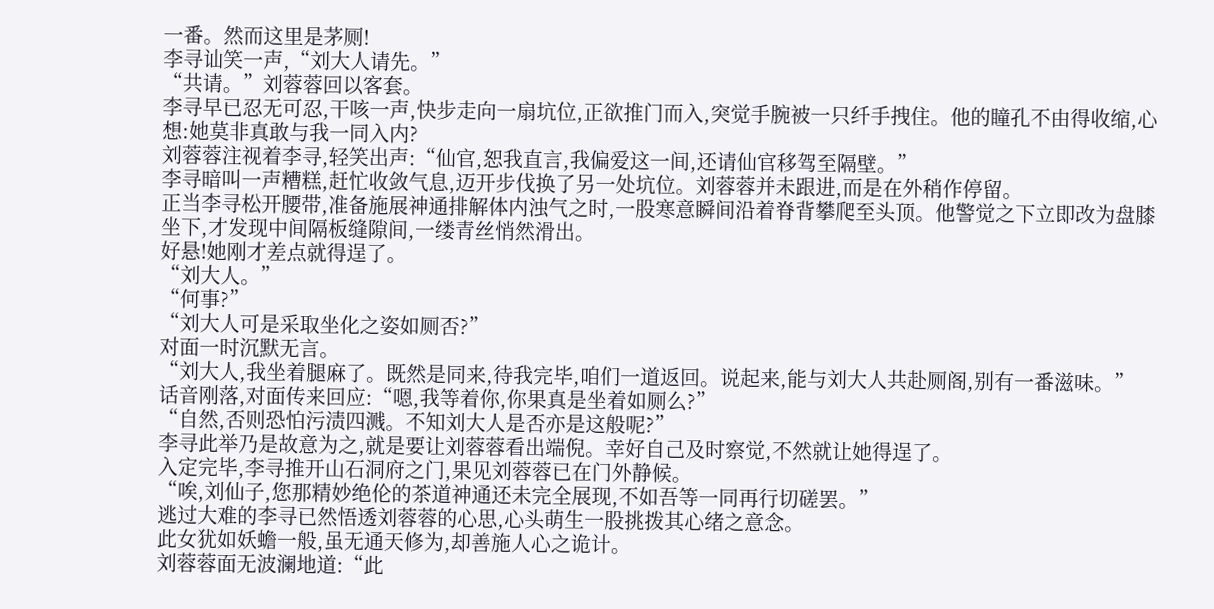一番。然而这里是茅厕!
李寻讪笑一声,“刘大人请先。”
“共请。”刘蓉蓉回以客套。
李寻早已忍无可忍,干咳一声,快步走向一扇坑位,正欲推门而入,突觉手腕被一只纤手拽住。他的瞳孔不由得收缩,心想:她莫非真敢与我一同入内?
刘蓉蓉注视着李寻,轻笑出声:“仙官,恕我直言,我偏爱这一间,还请仙官移驾至隔壁。”
李寻暗叫一声糟糕,赶忙收敛气息,迈开步伐换了另一处坑位。刘蓉蓉并未跟进,而是在外稍作停留。
正当李寻松开腰带,准备施展神通排解体内浊气之时,一股寒意瞬间沿着脊背攀爬至头顶。他警觉之下立即改为盘膝坐下,才发现中间隔板缝隙间,一缕青丝悄然滑出。
好悬!她刚才差点就得逞了。
“刘大人。”
“何事?”
“刘大人可是采取坐化之姿如厕否?”
对面一时沉默无言。
“刘大人,我坐着腿麻了。既然是同来,待我完毕,咱们一道返回。说起来,能与刘大人共赴厕阁,别有一番滋味。”
话音刚落,对面传来回应:“嗯,我等着你,你果真是坐着如厕么?”
“自然,否则恐怕污渍四溅。不知刘大人是否亦是这般呢?”
李寻此举乃是故意为之,就是要让刘蓉蓉看出端倪。幸好自己及时察觉,不然就让她得逞了。
入定完毕,李寻推开山石洞府之门,果见刘蓉蓉已在门外静候。
“唉,刘仙子,您那精妙绝伦的茶道神通还未完全展现,不如吾等一同再行切磋罢。”
逃过大难的李寻已然悟透刘蓉蓉的心思,心头萌生一股挑拨其心绪之意念。
此女犹如妖蟾一般,虽无通天修为,却善施人心之诡计。
刘蓉蓉面无波澜地道:“此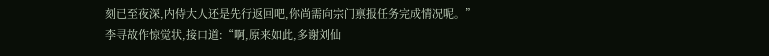刻已至夜深,内侍大人还是先行返回吧,你尚需向宗门禀报任务完成情况呢。”
李寻故作惊觉状,接口道:“啊,原来如此,多谢刘仙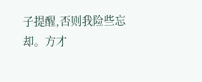子提醒,否则我险些忘却。方才